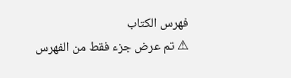فهرس الكتاب
⚠ تم عرض جزء فقط من الفهرس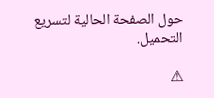حول الصفحة الحالية لتسريع التحميل.

⚠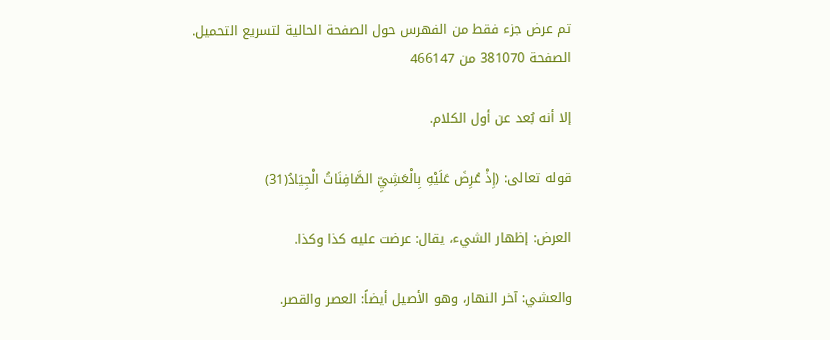تم عرض جزء فقط من الفهرس حول الصفحة الحالية لتسريع التحميل.
الصفحة 381070 من 466147

إلا أنه بُعد عن أول الكلام.

قوله تعالى: (إِذْ عُرِضَ عَلَيْهِ بِالْعَشِيِّ الصَّافِنَاتُ الْجِيَادُ(31)

العرض: إظهار الشيء، يقال: عرضت عليه كذا وكذا.

والعشي: آخر النهار، وهو الأصيل أيضاً: العصر والقصر.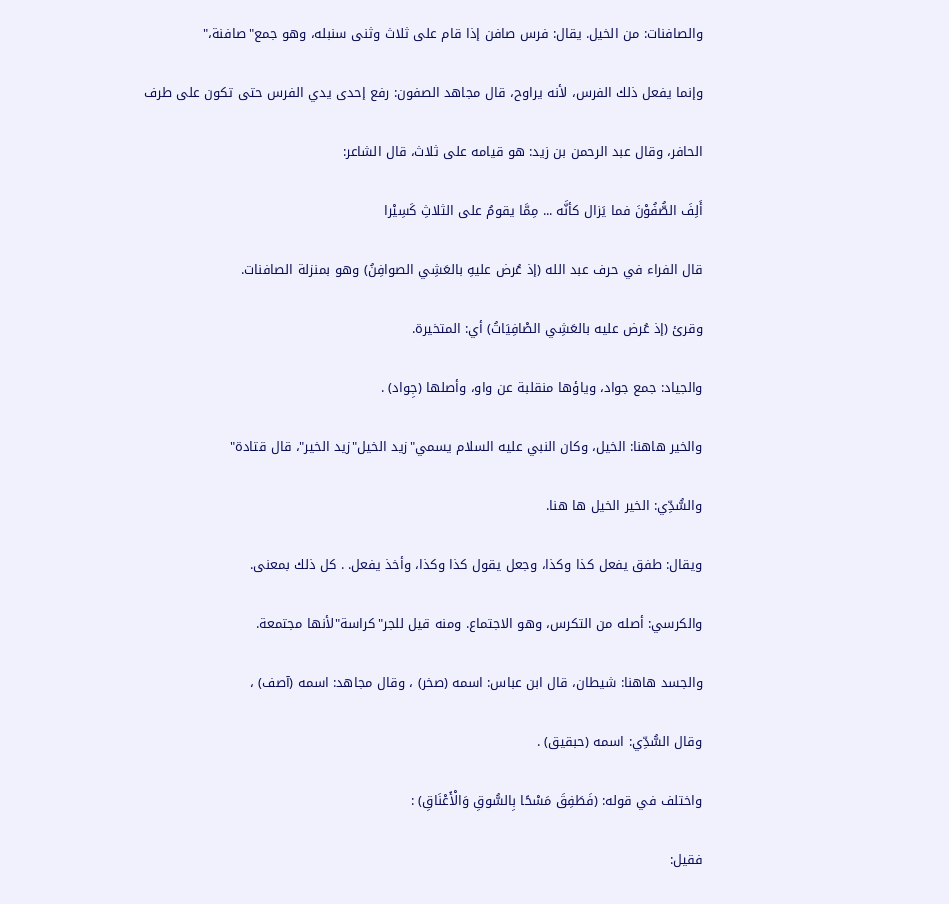والصافنات: من الخيل. يقال: فرس صافن إذا قام على ثلاث وثنى سنبله، وهو جمع"صافنة،"

وإنما يفعل ذلك الفرس، لأنه يراوح، قال مجاهد الصفون: رفع إحدى يدي الفرس حتى تكون على طرف

الحافر، وقال عبد الرحمن بن زيد: هو قيامه على ثلاث، قال الشاعر:

أَلِفَ الصُّفُوْنَ فما يَزال كأنَّه ... مِمَّا يقومُ على الثلاثِ كَسِيْرا

قال الفراء في حرف عبد الله (إذ عُرض عليهِ بالعَشِي الصوافِنُ) وهو بمنزلة الصافنات.

وقرئ (إذ عُرض عليه بالعَشِي الصْافِيَاتُ) أي: المتخيرة.

والجياد: جمع جواد، وياؤها منقلبة عن واو، وأصلها (جِواد) .

والخير هاهنا: الخيل، وكان النبي عليه السلام يسمي"زيد الخيل"زيد الخير"، قال قتادة"

والسُّدِّي: الخير الخيل ها هنا.

ويقال: طفق يفعل كذا وكذا، وجعل يقول كذا وكذا، وأخذ يفعل. . كل ذلك بمعنى.

والكرسي: أصله من التكرس، وهو الاجتماع. ومنه قيل للجر"كراسة"لأنها مجتمعة.

والجسد هاهنا: شيطان، قال ابن عباس: اسمه (صخر) ، وقال مجاهد: اسمه (آصف) ،

وقال السُّدِّي: اسمه (حبقيق) .

واختلف في قوله: (فَطَفِقَ مَسْحًا بِالسُّوقِ وَالْأَعْنَاقِ) :

فقيل: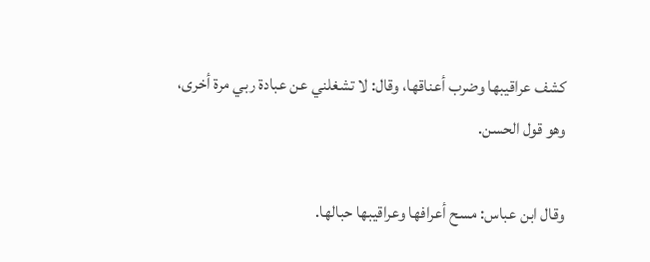كشف عراقيبها وضرب أعناقها، وقال: لا تشغلني عن عبادة ربي مرة أخرى، وهو قول الحسن.

وقال ابن عباس: مسح أعرافها وعراقيبها حبالها.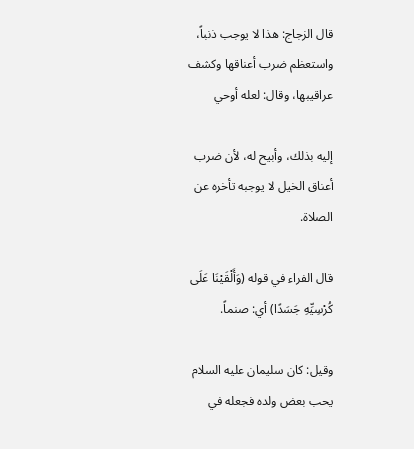قال الزجاج: هذا لا يوجب ذنباً، واستعظم ضرب أعناقها وكشف عراقيبها، وقال: لعله أوحي

إليه بذلك، وأبيح له، لأن ضرب أعناق الخيل لا يوجبه تأخره عن الصلاة.

قال الفراء في قوله (وَأَلْقَيْنَا عَلَى كُرْسِيِّهِ جَسَدًا) أي: صنماً.

وقيل: كان سليمان عليه السلام يحب بعض ولده فجعله في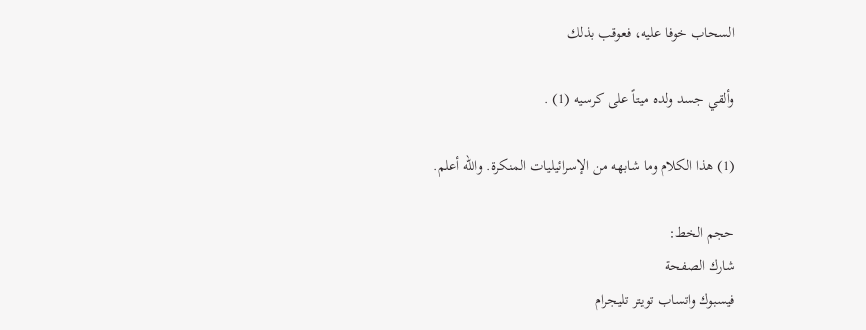السحاب خوفا عليه، فعوقب بذلك

وألقي جسد ولده ميتاً على كرسيه (1) .

(1) هذا الكلام وما شابهه من الإسرائيليات المنكرة. والله أعلم.

حجم الخط:
شارك الصفحة
فيسبوك واتساب تويتر تليجرام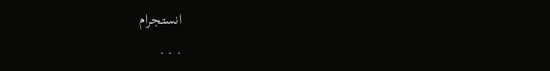انستجرام
. . .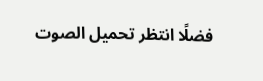فضلًا انتظر تحميل الصوت